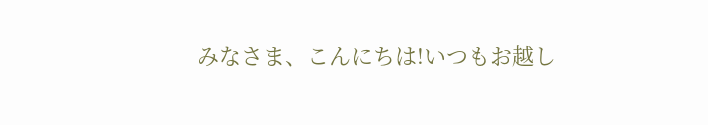みなさま、こんにちは!いつもお越し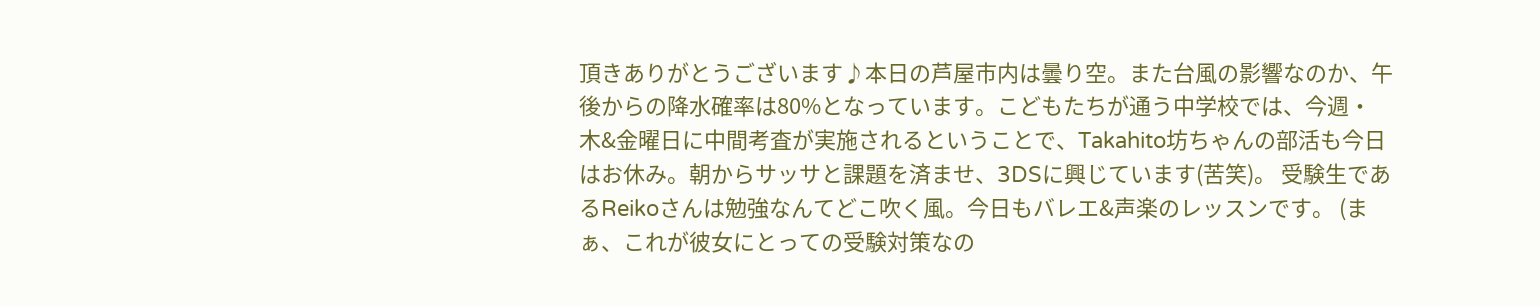頂きありがとうございます♪本日の芦屋市内は曇り空。また台風の影響なのか、午後からの降水確率は80%となっています。こどもたちが通う中学校では、今週・木&金曜日に中間考査が実施されるということで、Takahito坊ちゃんの部活も今日はお休み。朝からサッサと課題を済ませ、3DSに興じています(苦笑)。 受験生であるReikoさんは勉強なんてどこ吹く風。今日もバレエ&声楽のレッスンです。 (まぁ、これが彼女にとっての受験対策なの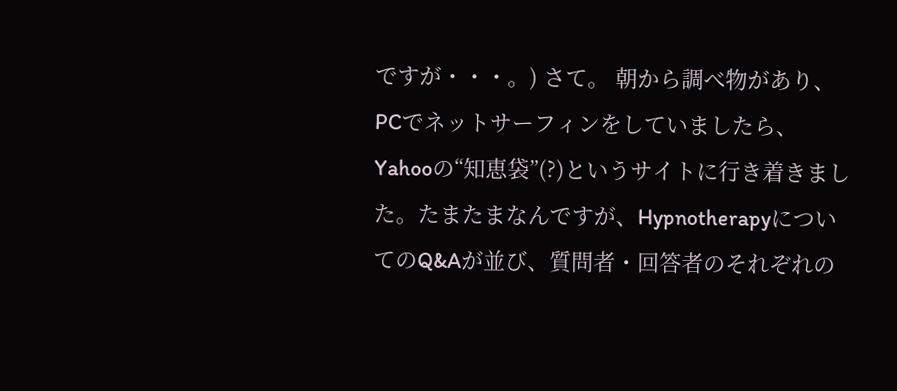ですが・・・。) さて。 朝から調べ物があり、PCでネットサーフィンをしていましたら、Yahooの“知恵袋”(?)というサイトに行き着きました。たまたまなんですが、HypnotherapyについてのQ&Aが並び、質問者・回答者のそれぞれの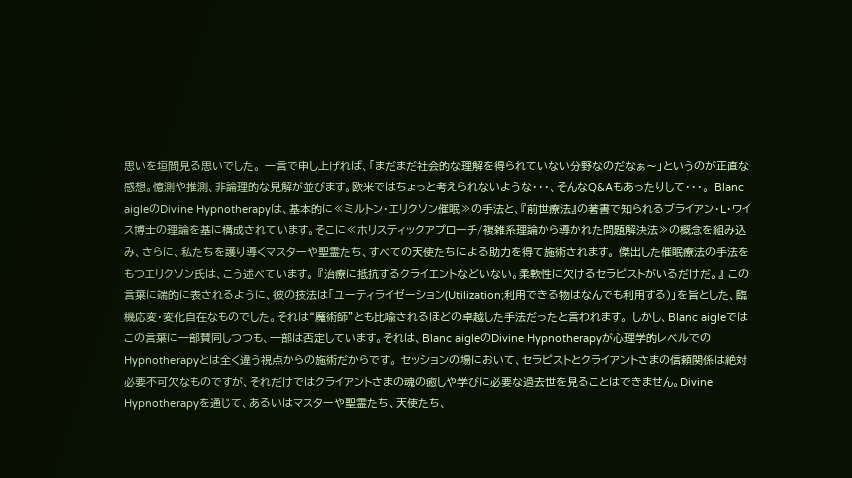思いを垣間見る思いでした。 一言で申し上げれば、「まだまだ社会的な理解を得られていない分野なのだなぁ〜」というのが正直な感想。憶測や推測、非論理的な見解が並びます。欧米ではちょっと考えられないような・・・、そんなQ&Aもあったりして・・・。 Blanc aigleのDivine Hypnotherapyは、基本的に≪ミルトン・エリクソン催眠≫の手法と、『前世療法』の著書で知られるブライアン・L・ワイス博士の理論を基に構成されています。そこに≪ホリスティックアプローチ/複雑系理論から導かれた問題解決法≫の概念を組み込み、さらに、私たちを護り導くマスターや聖霊たち、すべての天使たちによる助力を得て施術されます。 傑出した催眠療法の手法をもつエリクソン氏は、こう述べています。 『治療に抵抗するクライエントなどいない。柔軟性に欠けるセラピストがいるだけだ。』 この言葉に端的に表されるように、彼の技法は「ユーティライゼーション(Utilization;利用できる物はなんでも利用する)」を旨とした、臨機応変・変化自在なものでした。それは“魔術師”とも比喩されるほどの卓越した手法だったと言われます。 しかし、Blanc aigleではこの言葉に一部賛同しつつも、一部は否定しています。それは、Blanc aigleのDivine Hypnotherapyが心理学的レベルでのHypnotherapyとは全く違う視点からの施術だからです。 セッションの場において、セラピストとクライアントさまの信頼関係は絶対必要不可欠なものですが、それだけではクライアントさまの魂の癒しや学びに必要な過去世を見ることはできません。Divine Hypnotherapyを通じて、あるいはマスターや聖霊たち、天使たち、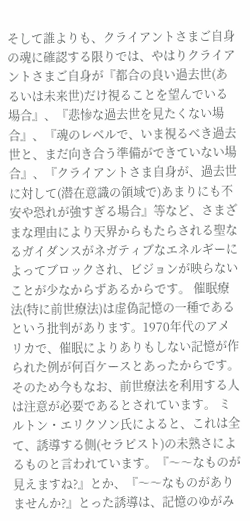そして誰よりも、クライアントさまご自身の魂に確認する限りでは、やはりクライアントさまご自身が『都合の良い過去世(あるいは未来世)だけ視ることを望んでいる場合』、『悲惨な過去世を見たくない場合』、『魂のレベルで、いま視るべき過去世と、まだ向き合う準備ができていない場合』、『クライアントさま自身が、過去世に対して(潜在意識の領域で)あまりにも不安や恐れが強すぎる場合』等など、さまざまな理由により天界からもたらされる聖なるガイダンスがネガティブなエネルギーによってブロックされ、ビジョンが映らないことが少なからずあるからです。 催眠療法(特に前世療法)は虚偽記憶の一種であるという批判があります。1970年代のアメリカで、催眠によりありもしない記憶が作られた例が何百ケースとあったからです。そのため今もなお、前世療法を利用する人は注意が必要であるとされています。 ミルトン・エリクソン氏によると、これは全て、誘導する側(セラピスト)の未熟さによるものと言われています。『〜〜なものが見えますね?』とか、『〜〜なものがありませんか?』とった誘導は、記憶のゆがみ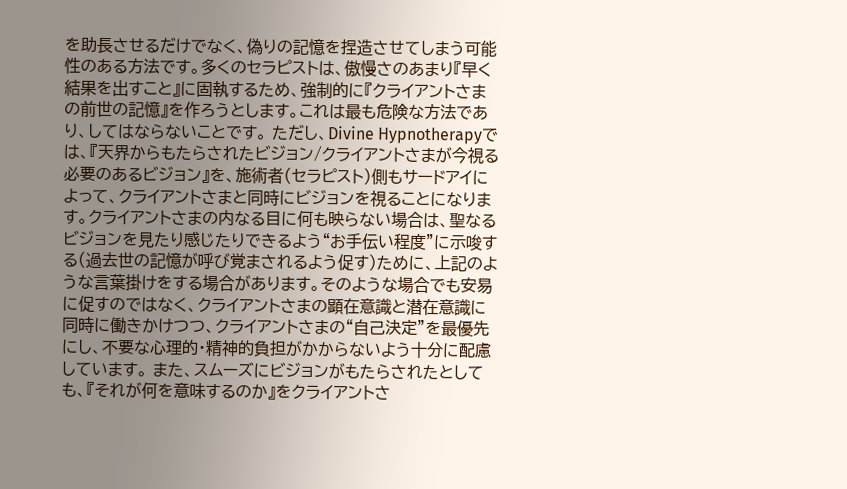を助長させるだけでなく、偽りの記憶を捏造させてしまう可能性のある方法です。多くのセラピストは、傲慢さのあまり『早く結果を出すこと』に固執するため、強制的に『クライアントさまの前世の記憶』を作ろうとします。これは最も危険な方法であり、してはならないことです。 ただし、Divine Hypnotherapyでは、『天界からもたらされたビジョン/クライアントさまが今視る必要のあるビジョン』を、施術者(セラピスト)側もサードアイによって、クライアントさまと同時にビジョンを視ることになります。クライアントさまの内なる目に何も映らない場合は、聖なるビジョンを見たり感じたりできるよう“お手伝い程度”に示唆する(過去世の記憶が呼び覚まされるよう促す)ために、上記のような言葉掛けをする場合があります。そのような場合でも安易に促すのではなく、クライアントさまの顕在意識と潜在意識に同時に働きかけつつ、クライアントさまの“自己決定”を最優先にし、不要な心理的・精神的負担がかからないよう十分に配慮しています。 また、スムーズにビジョンがもたらされたとしても、『それが何を意味するのか』をクライアントさ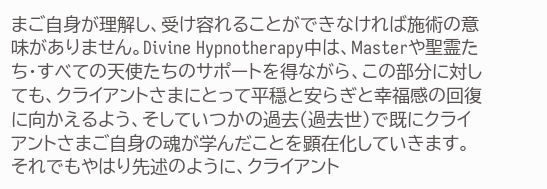まご自身が理解し、受け容れることができなければ施術の意味がありません。Divine Hypnotherapy中は、Masterや聖霊たち・すべての天使たちのサポートを得ながら、この部分に対しても、クライアントさまにとって平穏と安らぎと幸福感の回復に向かえるよう、そしていつかの過去(過去世)で既にクライアントさまご自身の魂が学んだことを顕在化していきます。 それでもやはり先述のように、クライアント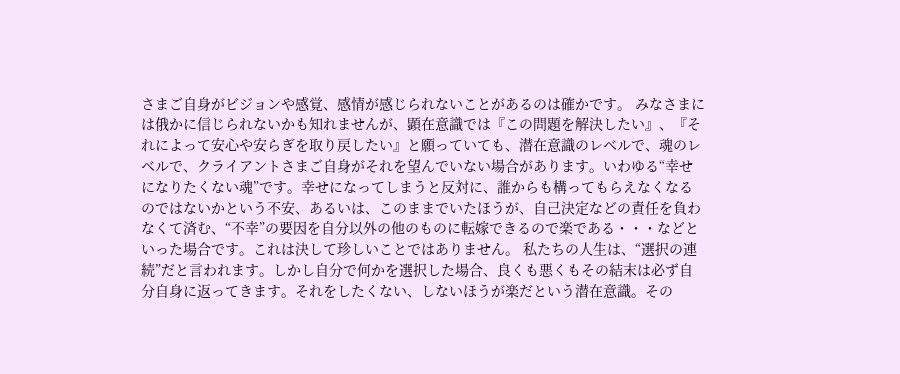さまご自身がビジョンや感覚、感情が感じられないことがあるのは確かです。 みなさまには俄かに信じられないかも知れませんが、顕在意識では『この問題を解決したい』、『それによって安心や安らぎを取り戻したい』と願っていても、潜在意識のレベルで、魂のレベルで、クライアントさまご自身がそれを望んでいない場合があります。いわゆる“幸せになりたくない魂”です。幸せになってしまうと反対に、誰からも構ってもらえなくなるのではないかという不安、あるいは、このままでいたほうが、自己決定などの責任を負わなくて済む、“不幸”の要因を自分以外の他のものに転嫁できるので楽である・・・などといった場合です。これは決して珍しいことではありません。 私たちの人生は、“選択の連続”だと言われます。しかし自分で何かを選択した場合、良くも悪くもその結末は必ず自分自身に返ってきます。それをしたくない、しないほうが楽だという潜在意識。その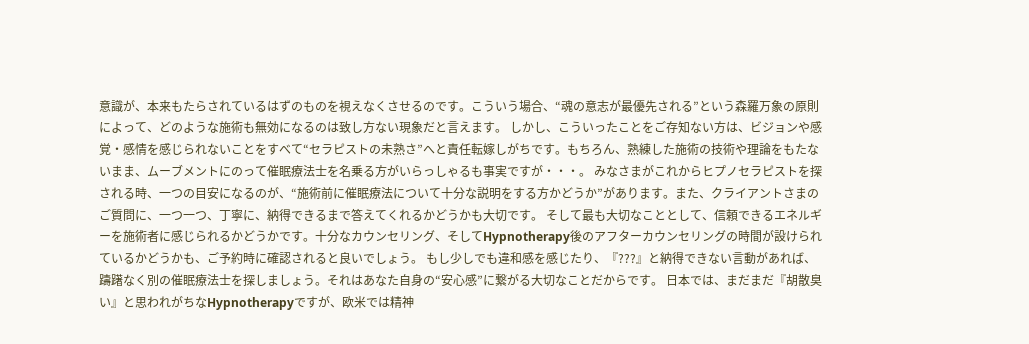意識が、本来もたらされているはずのものを視えなくさせるのです。こういう場合、“魂の意志が最優先される”という森羅万象の原則によって、どのような施術も無効になるのは致し方ない現象だと言えます。 しかし、こういったことをご存知ない方は、ビジョンや感覚・感情を感じられないことをすべて“セラピストの未熟さ”へと責任転嫁しがちです。もちろん、熟練した施術の技術や理論をもたないまま、ムーブメントにのって催眠療法士を名乗る方がいらっしゃるも事実ですが・・・。 みなさまがこれからヒプノセラピストを探される時、一つの目安になるのが、“施術前に催眠療法について十分な説明をする方かどうか”があります。また、クライアントさまのご質問に、一つ一つ、丁寧に、納得できるまで答えてくれるかどうかも大切です。 そして最も大切なこととして、信頼できるエネルギーを施術者に感じられるかどうかです。十分なカウンセリング、そしてHypnotherapy後のアフターカウンセリングの時間が設けられているかどうかも、ご予約時に確認されると良いでしょう。 もし少しでも違和感を感じたり、『???』と納得できない言動があれば、躊躇なく別の催眠療法士を探しましょう。それはあなた自身の“安心感”に繋がる大切なことだからです。 日本では、まだまだ『胡散臭い』と思われがちなHypnotherapyですが、欧米では精神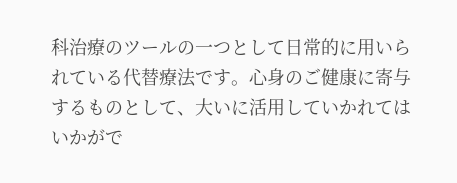科治療のツールの一つとして日常的に用いられている代替療法です。心身のご健康に寄与するものとして、大いに活用していかれてはいかがで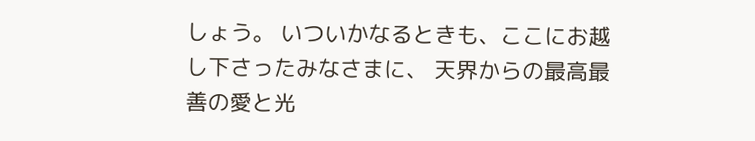しょう。 いついかなるときも、ここにお越し下さったみなさまに、 天界からの最高最善の愛と光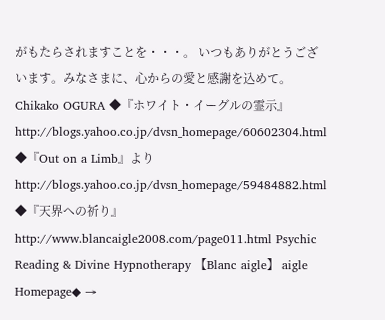がもたらされますことを・・・。 いつもありがとうございます。みなさまに、心からの愛と感謝を込めて。 Chikako OGURA ◆『ホワイト・イーグルの霊示』 http://blogs.yahoo.co.jp/dvsn_homepage/60602304.html ◆『Out on a Limb』より http://blogs.yahoo.co.jp/dvsn_homepage/59484882.html ◆『天界への祈り』 http://www.blancaigle2008.com/page011.html Psychic Reading & Divine Hypnotherapy 【Blanc aigle】 aigle Homepage◆ →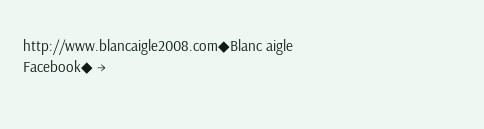http://www.blancaigle2008.com◆Blanc aigle Facebook◆ →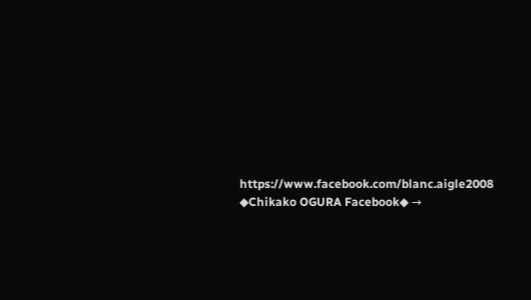https://www.facebook.com/blanc.aigle2008 ◆Chikako OGURA Facebook◆ →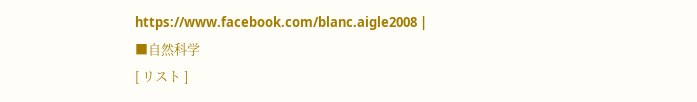https://www.facebook.com/blanc.aigle2008 |
■自然科学
[ リスト ]